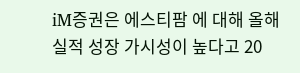iM증권은 에스티팜 에 대해 올해 실적 성장 가시성이 높다고 20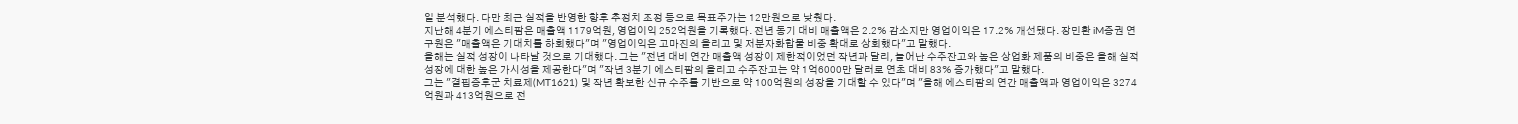일 분석했다. 다만 최근 실적을 반영한 향후 추정치 조정 등으로 목표주가는 12만원으로 낮췄다.
지난해 4분기 에스티팜은 매출액 1179억원, 영업이익 252억원을 기록했다. 전년 동기 대비 매출액은 2.2% 감소지만 영업이익은 17.2% 개선됐다. 장민환 iM증권 연구원은 "매출액은 기대치를 하회했다"며 "영업이익은 고마진의 올리고 및 저분자화합물 비중 확대로 상회했다"고 말했다.
올해는 실적 성장이 나타날 것으로 기대했다. 그는 "전년 대비 연간 매출액 성장이 제한적이었던 작년과 달리, 늘어난 수주잔고와 높은 상업화 제품의 비중은 올해 실적 성장에 대한 높은 가시성을 제공한다"며 "작년 3분기 에스티팜의 올리고 수주잔고는 약 1억6000만 달러로 연초 대비 83% 증가했다"고 말했다.
그는 "결핍증후군 치료제(MT1621) 및 작년 확보한 신규 수주를 기반으로 약 100억원의 성장을 기대할 수 있다"며 "올해 에스티팜의 연간 매출액과 영업이익은 3274억원과 413억원으로 전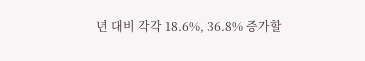년 대비 각각 18.6%, 36.8% 증가할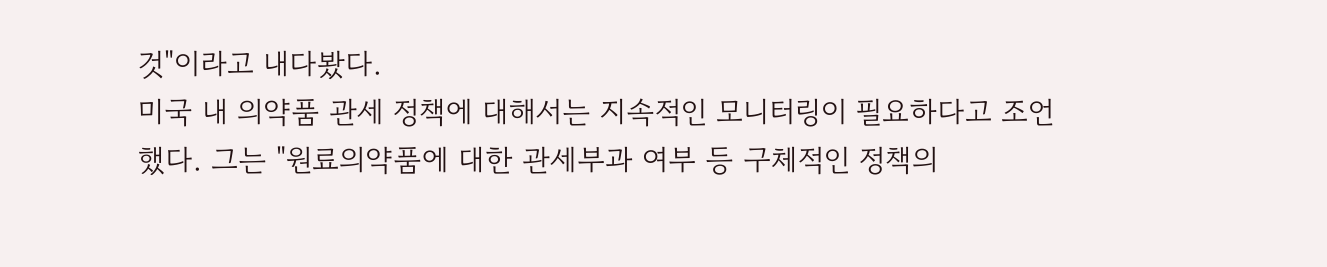것"이라고 내다봤다.
미국 내 의약품 관세 정책에 대해서는 지속적인 모니터링이 필요하다고 조언했다. 그는 "원료의약품에 대한 관세부과 여부 등 구체적인 정책의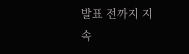발표 전까지 지속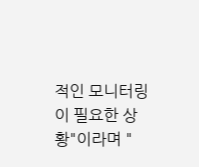적인 모니터링이 필요한 상황"이라며 "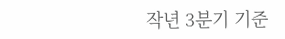작년 3분기 기준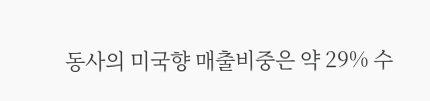동사의 미국향 매출비중은 약 29% 수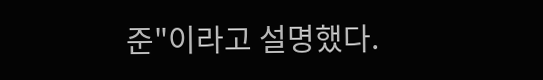준"이라고 설명했다.